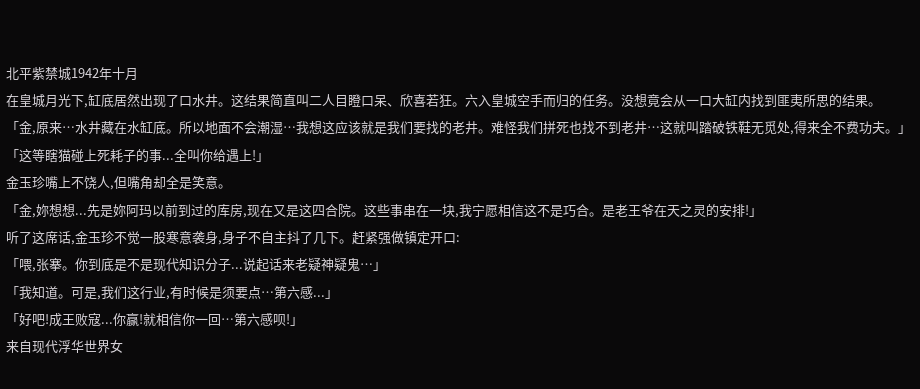北平紫禁城1942年十月
在皇城月光下,缸底居然出现了口水井。这结果简直叫二人目瞪口呆、欣喜若狂。六入皇城空手而归的任务。没想竟会从一口大缸内找到匪夷所思的结果。
「金,原来…水井藏在水缸底。所以地面不会潮湿…我想这应该就是我们要找的老井。难怪我们拼死也找不到老井…这就叫踏破铁鞋无觅处,得来全不费功夫。」
「这等瞎猫碰上死耗子的事...全叫你给遇上!」
金玉珍嘴上不饶人,但嘴角却全是笑意。
「金,妳想想...先是妳阿玛以前到过的库房,现在又是这四合院。这些事串在一块,我宁愿相信这不是巧合。是老王爷在天之灵的安排!」
听了这席话,金玉珍不觉一股寒意袭身,身子不自主抖了几下。赶紧强做镇定开口:
「喂,张搴。你到底是不是现代知识分子...说起话来老疑神疑鬼…」
「我知道。可是,我们这行业,有时候是须要点…第六感...」
「好吧!成王败寇...你赢!就相信你一回…第六感呗!」
来自现代浮华世界女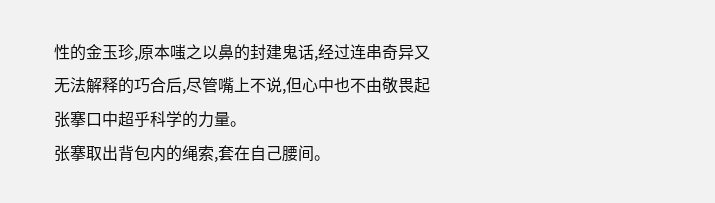性的金玉珍,原本嗤之以鼻的封建鬼话,经过连串奇异又无法解释的巧合后,尽管嘴上不说,但心中也不由敬畏起张搴口中超乎科学的力量。
张搴取出背包内的绳索,套在自己腰间。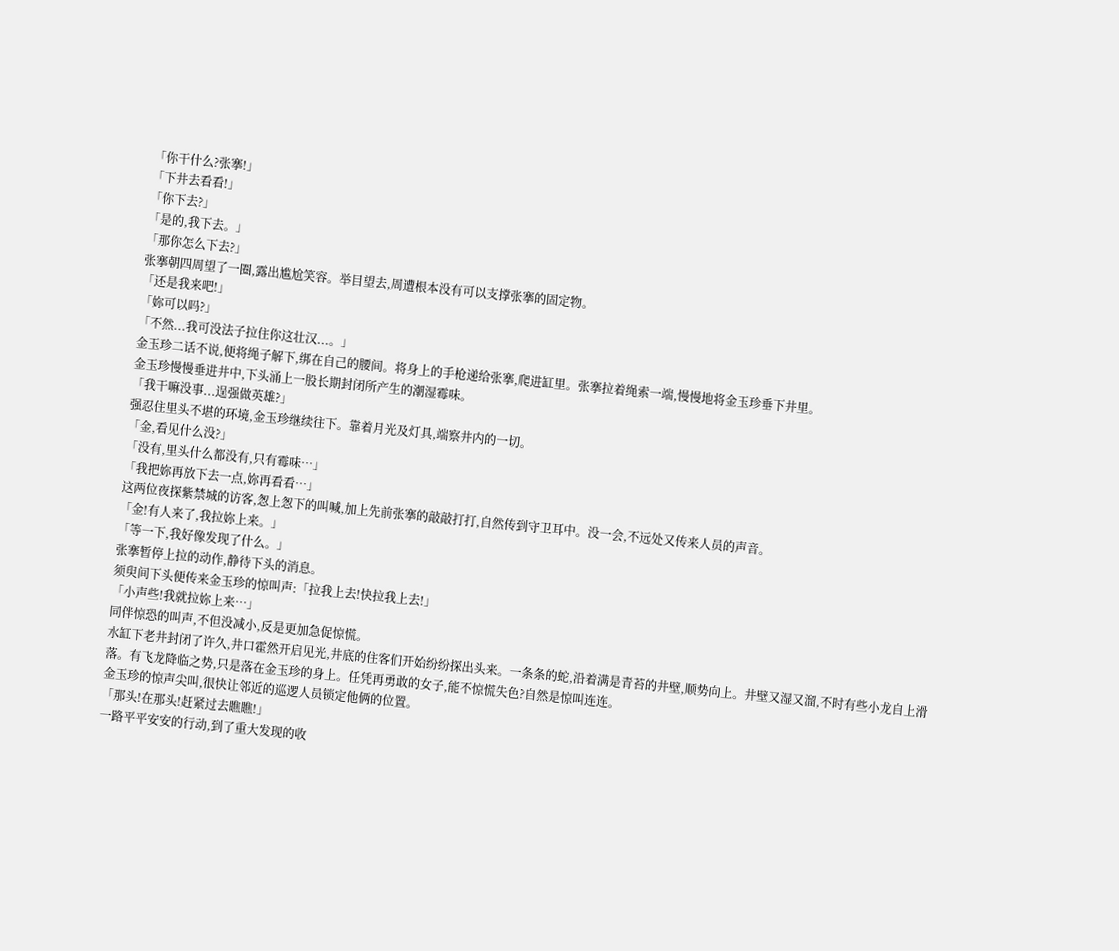「你干什么?张搴!」
「下井去看看!」
「你下去?」
「是的,我下去。」
「那你怎么下去?」
张搴朝四周望了一圈,露出尴尬笑容。举目望去,周遭根本没有可以支撑张搴的固定物。
「还是我来吧!」
「妳可以吗?」
「不然...我可没法子拉住你这壮汉...。」
金玉珍二话不说,便将绳子解下,绑在自己的腰间。将身上的手枪递给张搴,爬进缸里。张搴拉着绳索一端,慢慢地将金玉珍垂下井里。
金玉珍慢慢垂进井中,下头涌上一股长期封闭所产生的潮湿霉味。
「我干嘛没事...逞强做英雄?」
强忍住里头不堪的环境,金玉珍继续往下。靠着月光及灯具,端察井内的一切。
「金,看见什么没?」
「没有,里头什么都没有,只有霉味…」
「我把妳再放下去一点,妳再看看…」
这两位夜探紫禁城的访客,怱上怱下的叫喊,加上先前张搴的敲敲打打,自然传到守卫耳中。没一会,不远处又传来人员的声音。
「金!有人来了,我拉妳上来。」
「等一下,我好像发现了什么。」
张搴暂停上拉的动作,静待下头的消息。
须臾间下头便传来金玉珍的惊叫声:「拉我上去!快拉我上去!」
「小声些!我就拉妳上来…」
同伴惊恐的叫声,不但没减小,反是更加急促惊慌。
水缸下老井封闭了许久,井口霍然开启见光,井底的住客们开始纷纷探出头来。一条条的蛇,沿着满是青苔的井壁,顺势向上。井壁又湿又溜,不时有些小龙自上滑落。有飞龙降临之势,只是落在金玉珍的身上。任凭再勇敢的女子,能不惊慌失色?自然是惊叫连连。
金玉珍的惊声尖叫,很快让邻近的巡逻人员锁定他俩的位置。
「那头!在那头!赶紧过去瞧瞧!」
一路平平安安的行动,到了重大发现的收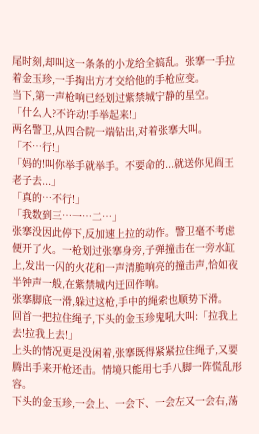尾时刻,却叫这一条条的小龙给全搞乱。张搴一手拉着金玉珍,一手掏出方才交给他的手枪应变。
当下,第一声枪响已经划过紫禁城宁静的星空。
「什么人?不许动!手举起来!」
两名警卫,从四合院一端钻出,对着张搴大叫。
「不…行!」
「妈的!叫你举手就举手。不要命的...就送你见阎王老子去...」
「真的…不行!」
「我数到三…一…二…」
张搴没因此停下,反加速上拉的动作。警卫毫不考虑便开了火。一枪划过张搴身旁,子弹撞击在一旁水缸上,发出一闪的火花和一声清脆响亮的撞击声,恰如夜半钟声一般,在紫禁城内迀回作响。
张搴脚底一滑,躲过这枪,手中的绳索也顺势下滑。
回首一把拉住绳子,下头的金玉珍鬼吼大叫:「拉我上去!拉我上去!」
上头的情况更是没闲着,张搴既得紧紧拉住绳子,又要腾出手来开枪还击。情境只能用七手八脚一阵慌乱形容。
下头的金玉珍,一会上、一会下、一会左又一会右,荡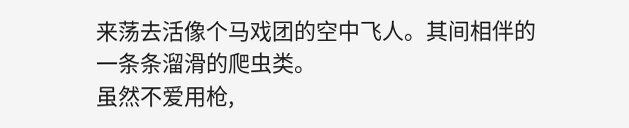来荡去活像个马戏团的空中飞人。其间相伴的一条条溜滑的爬虫类。
虽然不爱用枪,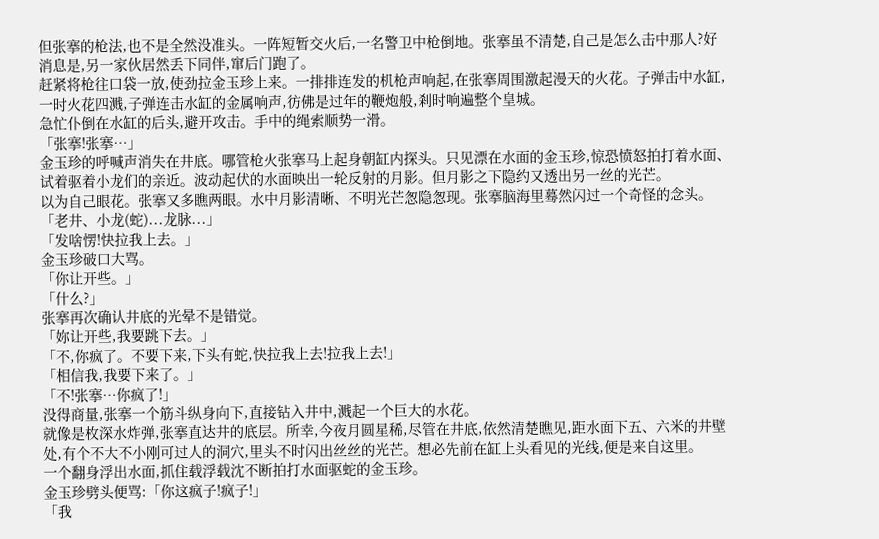但张搴的枪法,也不是全然没准头。一阵短暂交火后,一名警卫中枪倒地。张搴虽不清楚,自己是怎么击中那人?好消息是,另一家伙居然丢下同伴,窜后门跑了。
赶紧将枪往口袋一放,使劲拉金玉珍上来。一排排连发的机枪声响起,在张搴周围激起漫天的火花。子弹击中水缸,一时火花四溅,子弹连击水缸的金属响声,彷佛是过年的鞭炮般,剎时响遍整个皇城。
急忙仆倒在水缸的后头,避开攻击。手中的绳索顺势一滑。
「张搴!张搴…」
金玉珍的呼喊声消失在井底。哪管枪火张搴马上起身朝缸内探头。只见漂在水面的金玉珍,惊恐愤怒拍打着水面、试着驱着小龙们的亲近。波动起伏的水面映出一轮反射的月影。但月影之下隐约又透出另一丝的光芒。
以为自己眼花。张搴又多瞧两眼。水中月影清晰、不明光芒怱隐怱现。张搴脑海里蓦然闪过一个奇怪的念头。
「老井、小龙(蛇)...龙脉...」
「发啥愣!快拉我上去。」
金玉珍破口大骂。
「你让开些。」
「什么?」
张搴再次确认井底的光晕不是错觉。
「妳让开些,我要跳下去。」
「不,你疯了。不要下来,下头有蛇,快拉我上去!拉我上去!」
「相信我,我要下来了。」
「不!张搴…你疯了!」
没得商量,张搴一个筋斗纵身向下,直接钻入井中,溅起一个巨大的水花。
就像是枚深水炸弹,张搴直达井的底层。所幸,今夜月圆星稀,尽管在井底,依然清楚瞧见,距水面下五、六米的井壁处,有个不大不小刚可过人的洞穴,里头不时闪出丝丝的光芒。想必先前在缸上头看见的光线,便是来自这里。
一个翻身浮出水面,抓住载浮载沈不断拍打水面驱蛇的金玉珍。
金玉珍劈头便骂:「你这疯子!疯子!」
「我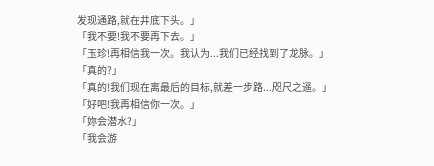发现通路,就在井底下头。」
「我不要!我不要再下去。」
「玉珍!再相信我一次。我认为...我们已经找到了龙脉。」
「真的?」
「真的!我们现在离最后的目标,就差一步路...咫尺之遥。」
「好吧!我再相信你一次。」
「妳会潜水?」
「我会游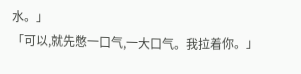水。」
「可以,就先憋一口气,一大口气。我拉着你。」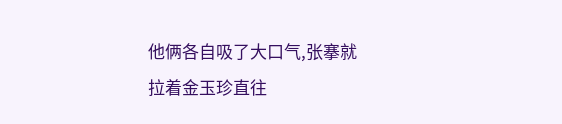他俩各自吸了大口气,张搴就拉着金玉珍直往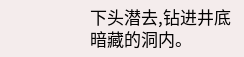下头潜去,钻进井底暗藏的洞内。